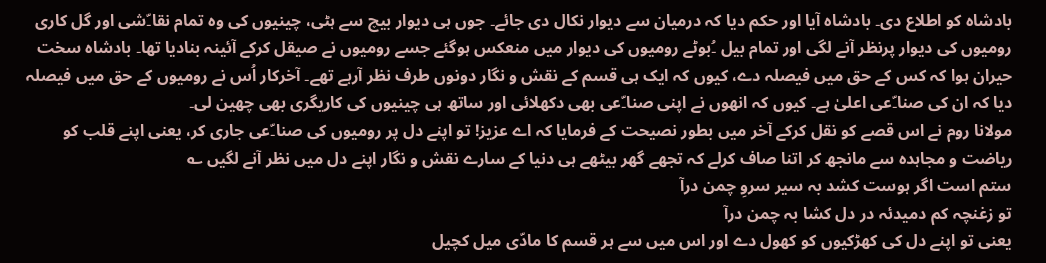بادشاہ کو اطلاع دی۔ بادشاہ آیا اور حکم دیا کہ درمیان سے دیوار نکال دی جائے۔ جوں ہی دیوار بیچ سے ہٹی، چینیوں کی وہ تمام نقا۔ّشی اور گل کاری رومیوں کی دیوار پرنظر آنے لگی اور تمام بیل ۔ُبوٹے رومیوں کی دیوار میں منعکس ہوگئے جسے رومیوں نے صیقل کرکے آئینہ بنادیا تھا۔ بادشاہ سخت حیران ہوا کہ کس کے حق میں فیصلہ دے، کیوں کہ ایک ہی قسم کے نقش و نگار دونوں طرف نظر آرہے تھے۔ آخرکار اُس نے رومیوں کے حق میں فیصلہ دیا کہ ان کی صنا۔ّعی اعلیٰ ہے۔ کیوں کہ انھوں نے اپنی صنا۔ّعی بھی دکھلائی اور ساتھ ہی چینیوں کی کاریگری بھی چھین لی۔
مولانا روم نے اس قصے کو نقل کرکے آخر میں بطور نصیحت کے فرمایا کہ اے عزیز! تو اپنے دل پر رومیوں کی صنا۔ّعی جاری کر، یعنی اپنے قلب کو ریاضت و مجاہدہ سے مانجھ کر اتنا صاف کرلے کہ تجھے گھر بیٹھے ہی دنیا کے سارے نقش و نگار اپنے دل میں نظر آنے لگیں ؎
ستم است اگر ہوست کشد بہ سیر سروِ چمن درآ
تو زغنچہ کم دمیدئہ در دل کشا بہ چمن درآ
یعنی تو اپنے دل کی کھڑکیوں کو کھول دے اور اس میں سے ہر قسم کا مادّی میل کچیل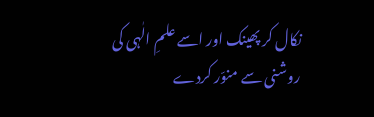نکال کر پھینک اور اسے علمِ الٰہی کی روشنی سے منوّر کردے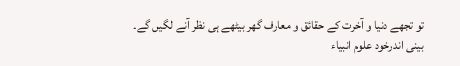تو تجھے دنیا و آخرت کے حقائق و معارف گھر بیٹھے ہی نظر آنے لگیں گے۔
بینی اندرخود علوم انبیاء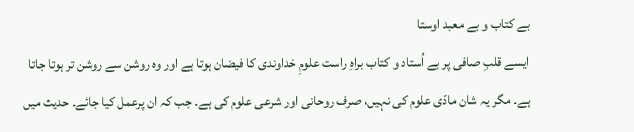بے کتاب و بے معبد اوستا
ایسے قلبِ صافی پر بے اُستاد و کتاب براہِ راست علومِ خداوندی کا فیضان ہوتا ہے اور وہ روشن سے روشن تر ہوتا جاتا ہے۔ مگر یہ شان مادّی علوم کی نہیں، صرف روحانی اور شرعی علوم کی ہے۔ جب کہ ان پرعمل کیا جائے۔ حدیث میں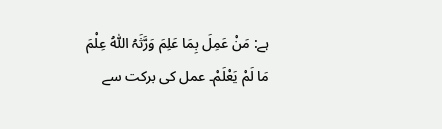ہے: مَنْ عَمِلَ بِمَا عَلِمَ وَرَّثَہُ اللّٰہُ عِلْمَ مَا لَمْ یَعْلَمْ۔ عمل کی برکت سے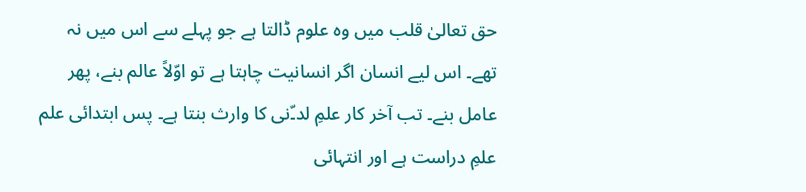حق تعالیٰ قلب میں وہ علوم ڈالتا ہے جو پہلے سے اس میں نہ تھے۔ اس لیے انسان اگر انسانیت چاہتا ہے تو اوّلاً عالم بنے، پھر عامل بنے۔ تب آخر کار علمِ لد۔ّنی کا وارث بنتا ہے۔ پس ابتدائی علم علمِ دراست ہے اور انتہائی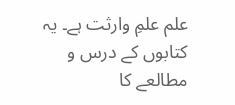علم علمِ وارثت ہے۔ یہ کتابوں کے درس و مطالعے کا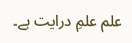علم علمِ درایت ہے۔